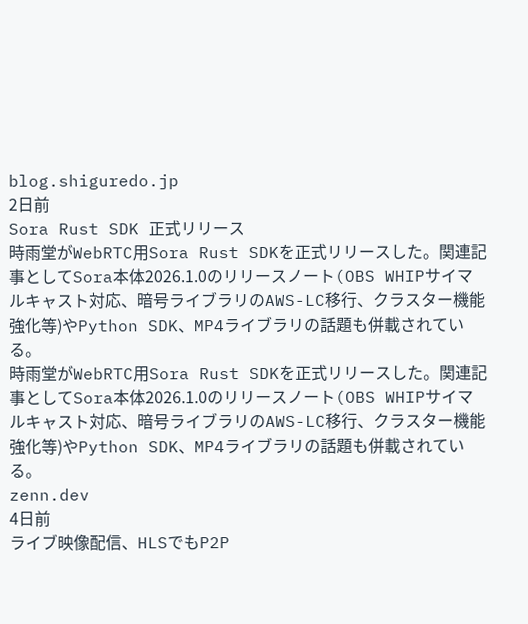blog.shiguredo.jp
2日前
Sora Rust SDK 正式リリース
時雨堂がWebRTC用Sora Rust SDKを正式リリースした。関連記事としてSora本体2026.1.0のリリースノート(OBS WHIPサイマルキャスト対応、暗号ライブラリのAWS-LC移行、クラスター機能強化等)やPython SDK、MP4ライブラリの話題も併載されている。
時雨堂がWebRTC用Sora Rust SDKを正式リリースした。関連記事としてSora本体2026.1.0のリリースノート(OBS WHIPサイマルキャスト対応、暗号ライブラリのAWS-LC移行、クラスター機能強化等)やPython SDK、MP4ライブラリの話題も併載されている。
zenn.dev
4日前
ライブ映像配信、HLSでもP2P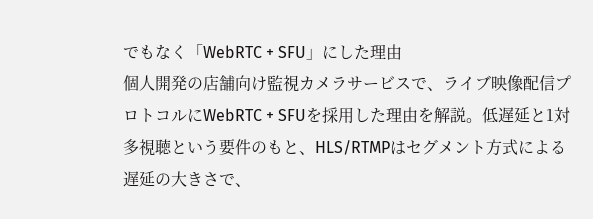でもなく「WebRTC + SFU」にした理由
個人開発の店舗向け監視カメラサービスで、ライブ映像配信プロトコルにWebRTC + SFUを採用した理由を解説。低遅延と1対多視聴という要件のもと、HLS/RTMPはセグメント方式による遅延の大きさで、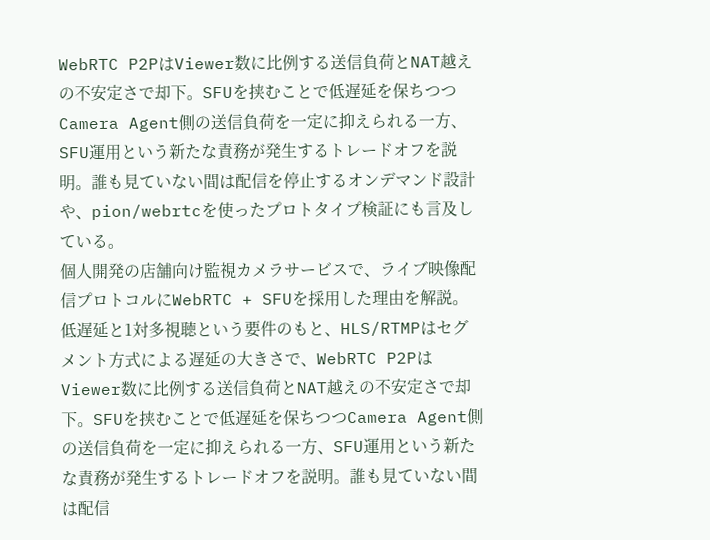WebRTC P2PはViewer数に比例する送信負荷とNAT越えの不安定さで却下。SFUを挟むことで低遅延を保ちつつCamera Agent側の送信負荷を一定に抑えられる一方、SFU運用という新たな責務が発生するトレードオフを説明。誰も見ていない間は配信を停止するオンデマンド設計や、pion/webrtcを使ったプロトタイプ検証にも言及している。
個人開発の店舗向け監視カメラサービスで、ライブ映像配信プロトコルにWebRTC + SFUを採用した理由を解説。低遅延と1対多視聴という要件のもと、HLS/RTMPはセグメント方式による遅延の大きさで、WebRTC P2PはViewer数に比例する送信負荷とNAT越えの不安定さで却下。SFUを挟むことで低遅延を保ちつつCamera Agent側の送信負荷を一定に抑えられる一方、SFU運用という新たな責務が発生するトレードオフを説明。誰も見ていない間は配信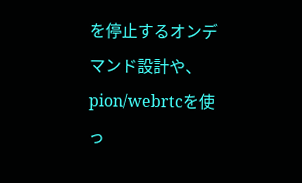を停止するオンデマンド設計や、pion/webrtcを使っ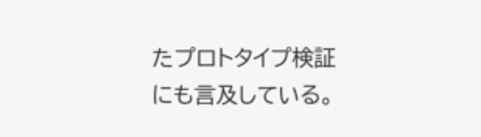たプロトタイプ検証にも言及している。